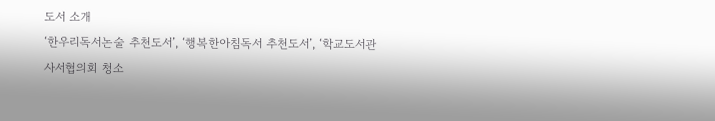도서 소개
‘한우리독서논술 추천도서’, ‘행복한아침독서 추천도서’, ‘학교도서관사서협의회 청소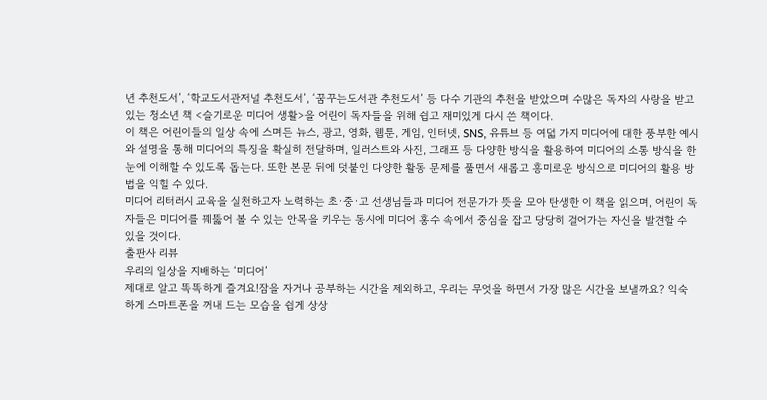년 추천도서’, ‘학교도서관저널 추천도서’, ‘꿈꾸는도서관 추천도서’ 등 다수 기관의 추천을 받았으며 수많은 독자의 사랑을 받고 있는 청소년 책 <슬기로운 미디어 생활>을 어린이 독자들을 위해 쉽고 재미있게 다시 쓴 책이다.
이 책은 어린이들의 일상 속에 스며든 뉴스, 광고, 영화, 웹툰, 게임, 인터넷, SNS, 유튜브 등 여덟 가지 미디어에 대한 풍부한 예시와 설명을 통해 미디어의 특징을 확실히 전달하며, 일러스트와 사진, 그래프 등 다양한 방식을 활용하여 미디어의 소통 방식을 한눈에 이해할 수 있도록 돕는다. 또한 본문 뒤에 덧붙인 다양한 활동 문제를 풀면서 새롭고 흥미로운 방식으로 미디어의 활용 방법을 익힐 수 있다.
미디어 리터러시 교육을 실천하고자 노력하는 초·중·고 선생님들과 미디어 전문가가 뜻을 모아 탄생한 이 책을 읽으며, 어린이 독자들은 미디어를 꿰뚫어 볼 수 있는 안목을 키우는 동시에 미디어 홍수 속에서 중심을 잡고 당당히 걸어가는 자신을 발견할 수 있을 것이다.
출판사 리뷰
우리의 일상을 지배하는 ‘미디어’
제대로 알고 똑똑하게 즐겨요!잠을 자거나 공부하는 시간을 제외하고, 우리는 무엇을 하면서 가장 많은 시간을 보낼까요? 익숙하게 스마트폰을 꺼내 드는 모습을 쉽게 상상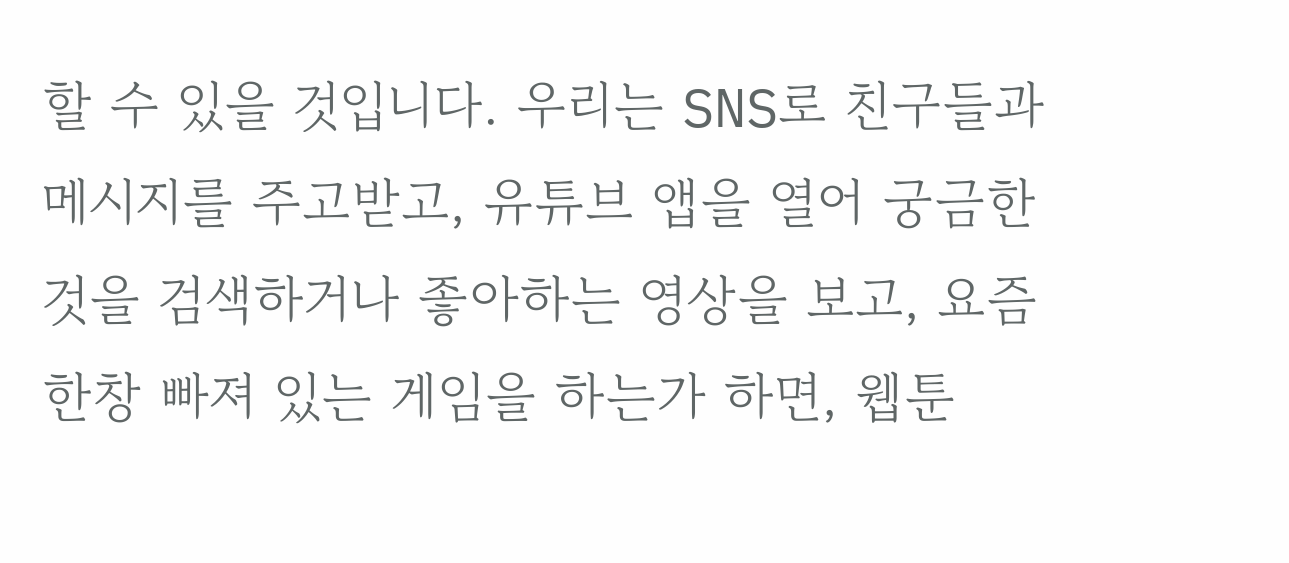할 수 있을 것입니다. 우리는 SNS로 친구들과 메시지를 주고받고, 유튜브 앱을 열어 궁금한 것을 검색하거나 좋아하는 영상을 보고, 요즘 한창 빠져 있는 게임을 하는가 하면, 웹툰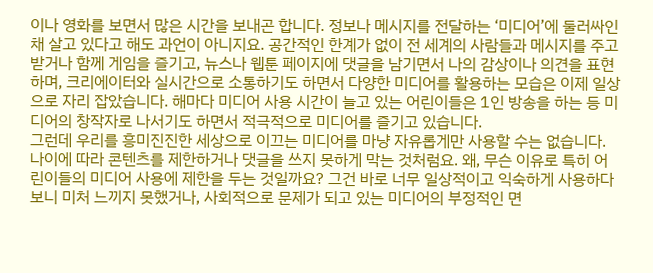이나 영화를 보면서 많은 시간을 보내곤 합니다. 정보나 메시지를 전달하는 ‘미디어’에 둘러싸인 채 살고 있다고 해도 과언이 아니지요. 공간적인 한계가 없이 전 세계의 사람들과 메시지를 주고받거나 함께 게임을 즐기고, 뉴스나 웹툰 페이지에 댓글을 남기면서 나의 감상이나 의견을 표현하며, 크리에이터와 실시간으로 소통하기도 하면서 다양한 미디어를 활용하는 모습은 이제 일상으로 자리 잡았습니다. 해마다 미디어 사용 시간이 늘고 있는 어린이들은 1인 방송을 하는 등 미디어의 창작자로 나서기도 하면서 적극적으로 미디어를 즐기고 있습니다.
그런데 우리를 흥미진진한 세상으로 이끄는 미디어를 마냥 자유롭게만 사용할 수는 없습니다. 나이에 따라 콘텐츠를 제한하거나 댓글을 쓰지 못하게 막는 것처럼요. 왜, 무슨 이유로 특히 어린이들의 미디어 사용에 제한을 두는 것일까요? 그건 바로 너무 일상적이고 익숙하게 사용하다 보니 미처 느끼지 못했거나, 사회적으로 문제가 되고 있는 미디어의 부정적인 면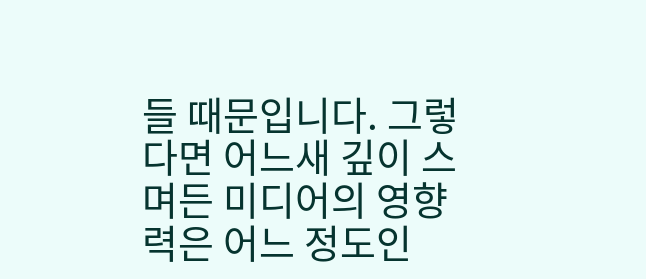들 때문입니다. 그렇다면 어느새 깊이 스며든 미디어의 영향력은 어느 정도인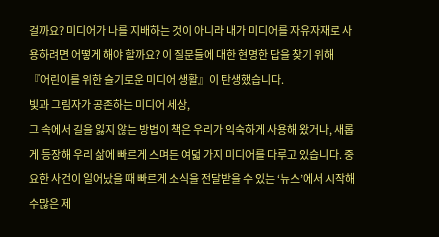걸까요? 미디어가 나를 지배하는 것이 아니라 내가 미디어를 자유자재로 사용하려면 어떻게 해야 할까요? 이 질문들에 대한 현명한 답을 찾기 위해 『어린이를 위한 슬기로운 미디어 생활』이 탄생했습니다.
빛과 그림자가 공존하는 미디어 세상,
그 속에서 길을 잃지 않는 방법이 책은 우리가 익숙하게 사용해 왔거나, 새롭게 등장해 우리 삶에 빠르게 스며든 여덟 가지 미디어를 다루고 있습니다. 중요한 사건이 일어났을 때 빠르게 소식을 전달받을 수 있는 ‘뉴스’에서 시작해 수많은 제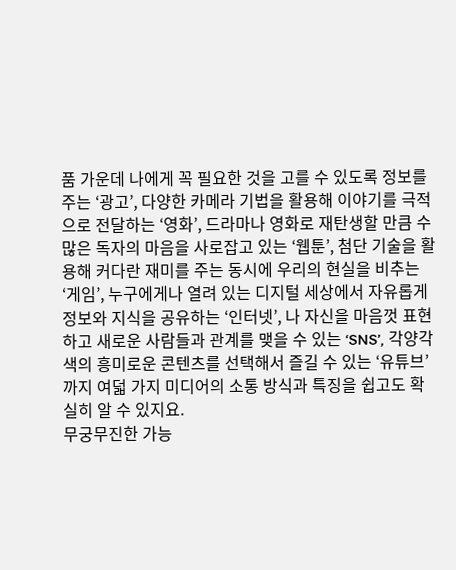품 가운데 나에게 꼭 필요한 것을 고를 수 있도록 정보를 주는 ‘광고’, 다양한 카메라 기법을 활용해 이야기를 극적으로 전달하는 ‘영화’, 드라마나 영화로 재탄생할 만큼 수많은 독자의 마음을 사로잡고 있는 ‘웹툰’, 첨단 기술을 활용해 커다란 재미를 주는 동시에 우리의 현실을 비추는 ‘게임’, 누구에게나 열려 있는 디지털 세상에서 자유롭게 정보와 지식을 공유하는 ‘인터넷’, 나 자신을 마음껏 표현하고 새로운 사람들과 관계를 맺을 수 있는 ‘SNS’, 각양각색의 흥미로운 콘텐츠를 선택해서 즐길 수 있는 ‘유튜브’까지 여덟 가지 미디어의 소통 방식과 특징을 쉽고도 확실히 알 수 있지요.
무궁무진한 가능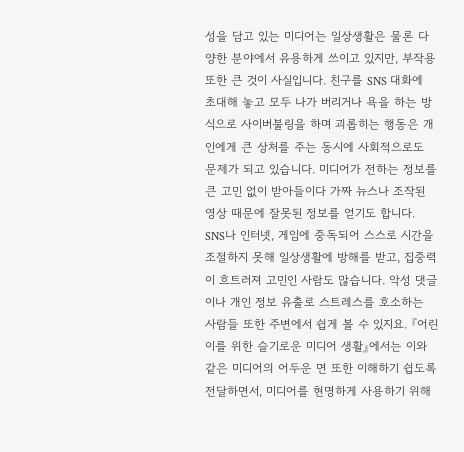성을 담고 있는 미디어는 일상생활은 물론 다양한 분야에서 유용하게 쓰이고 있지만, 부작용 또한 큰 것이 사실입니다. 친구를 SNS 대화에 초대해 놓고 모두 나가 버리거나 욕을 하는 방식으로 사이버불링을 하며 괴롭히는 행동은 개인에게 큰 상처를 주는 동시에 사회적으로도 문제가 되고 있습니다. 미디어가 전하는 정보를 큰 고민 없이 받아들이다 가짜 뉴스나 조작된 영상 때문에 잘못된 정보를 얻기도 합니다. SNS나 인터넷, 게임에 중독되어 스스로 시간을 조절하지 못해 일상생활에 방해를 받고, 집중력이 흐트러져 고민인 사람도 많습니다. 악성 댓글이나 개인 정보 유출로 스트레스를 호소하는 사람들 또한 주변에서 쉽게 볼 수 있지요. 『어린이를 위한 슬기로운 미디어 생활』에서는 이와 같은 미디어의 어두운 면 또한 이해하기 쉽도록 전달하면서, 미디어를 현명하게 사용하기 위해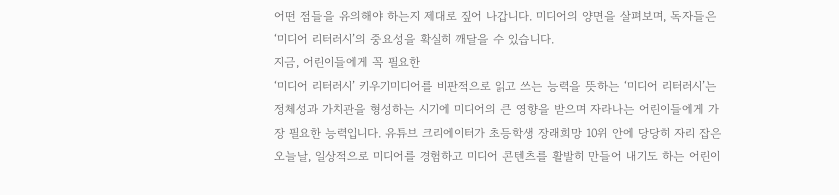어떤 점들을 유의해야 하는지 제대로 짚어 나갑니다. 미디어의 양면을 살펴보며, 독자들은 ‘미디어 리터러시’의 중요성을 확실히 깨달을 수 있습니다.
지금, 어린이들에게 꼭 필요한
‘미디어 리터러시’ 키우기미디어를 비판적으로 읽고 쓰는 능력을 뜻하는 ‘미디어 리터러시’는 정체성과 가치관을 형성하는 시기에 미디어의 큰 영향을 받으며 자라나는 어린이들에게 가장 필요한 능력입니다. 유튜브 크리에이터가 초등학생 장래희망 10위 안에 당당히 자리 잡은 오늘날, 일상적으로 미디어를 경험하고 미디어 콘텐츠를 활발히 만들어 내기도 하는 어린이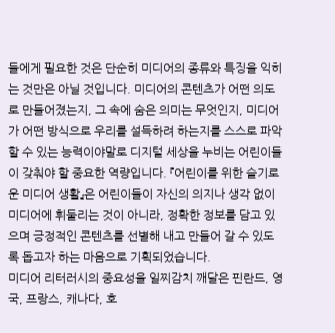들에게 필요한 것은 단순히 미디어의 종류와 특징을 익히는 것만은 아닐 것입니다. 미디어의 콘텐츠가 어떤 의도로 만들어졌는지, 그 속에 숨은 의미는 무엇인지, 미디어가 어떤 방식으로 우리를 설득하려 하는지를 스스로 파악할 수 있는 능력이야말로 디지털 세상을 누비는 어린이들이 갖춰야 할 중요한 역량입니다. 『어린이를 위한 슬기로운 미디어 생활』은 어린이들이 자신의 의지나 생각 없이 미디어에 휘둘리는 것이 아니라, 정확한 정보를 담고 있으며 긍정적인 콘텐츠를 선별해 내고 만들어 갈 수 있도록 돕고자 하는 마음으로 기획되었습니다.
미디어 리터러시의 중요성을 일찌감치 깨달은 핀란드, 영국, 프랑스, 캐나다, 호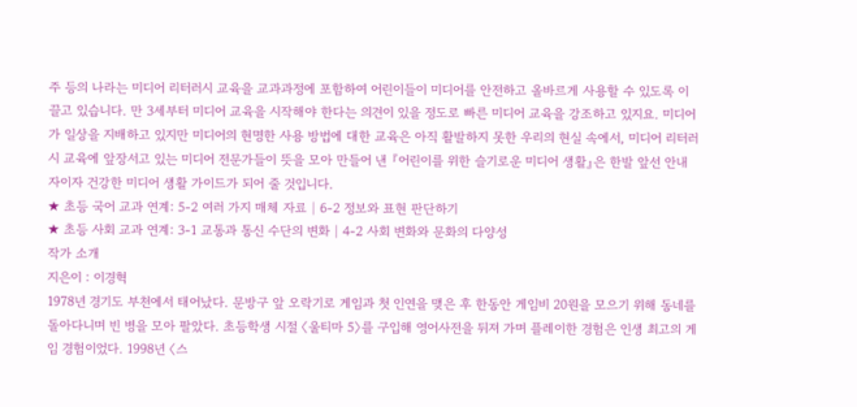주 등의 나라는 미디어 리터러시 교육을 교과과정에 포함하여 어린이들이 미디어를 안전하고 올바르게 사용할 수 있도록 이끌고 있습니다. 만 3세부터 미디어 교육을 시작해야 한다는 의견이 있을 정도로 빠른 미디어 교육을 강조하고 있지요. 미디어가 일상을 지배하고 있지만 미디어의 현명한 사용 방법에 대한 교육은 아직 활발하지 못한 우리의 현실 속에서, 미디어 리터러시 교육에 앞장서고 있는 미디어 전문가들이 뜻을 모아 만들어 낸 『어린이를 위한 슬기로운 미디어 생활』은 한발 앞선 안내자이자 건강한 미디어 생활 가이드가 되어 줄 것입니다.
★ 초등 국어 교과 연계: 5-2 여러 가지 매체 자료│6-2 정보와 표현 판단하기
★ 초등 사회 교과 연계: 3-1 교통과 통신 수단의 변화│4-2 사회 변화와 문화의 다양성
작가 소개
지은이 : 이경혁
1978년 경기도 부천에서 태어났다. 문방구 앞 오락기로 게임과 첫 인연을 맺은 후 한동안 게임비 20원을 모으기 위해 동네를 돌아다니며 빈 병을 모아 팔았다. 초등학생 시절 〈울티마 5〉를 구입해 영어사전을 뒤져 가며 플레이한 경험은 인생 최고의 게임 경험이었다. 1998년 〈스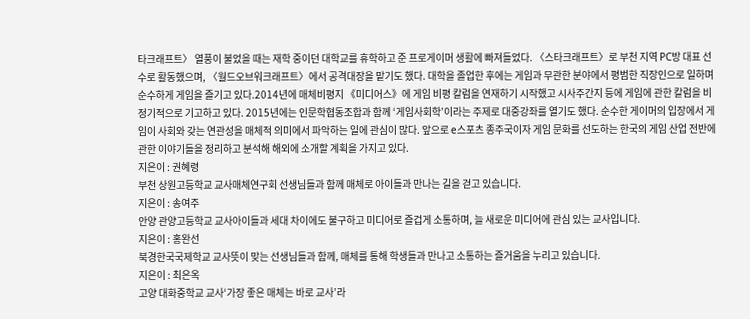타크래프트〉 열풍이 불었을 때는 재학 중이던 대학교를 휴학하고 준 프로게이머 생활에 빠져들었다. 〈스타크래프트〉로 부천 지역 PC방 대표 선수로 활동했으며, 〈월드오브워크래프트〉에서 공격대장을 맡기도 했다. 대학을 졸업한 후에는 게임과 무관한 분야에서 평범한 직장인으로 일하며 순수하게 게임을 즐기고 있다.2014년에 매체비평지 《미디어스》에 게임 비평 칼럼을 연재하기 시작했고 시사주간지 등에 게임에 관한 칼럼을 비정기적으로 기고하고 있다. 2015년에는 인문학협동조합과 함께 ‘게임사회학’이라는 주제로 대중강좌를 열기도 했다. 순수한 게이머의 입장에서 게임이 사회와 갖는 연관성을 매체적 의미에서 파악하는 일에 관심이 많다. 앞으로 e스포츠 종주국이자 게임 문화를 선도하는 한국의 게임 산업 전반에 관한 이야기들을 정리하고 분석해 해외에 소개할 계획을 가지고 있다.
지은이 : 권혜령
부천 상원고등학교 교사매체연구회 선생님들과 함께 매체로 아이들과 만나는 길을 걷고 있습니다.
지은이 : 송여주
안양 관양고등학교 교사아이들과 세대 차이에도 불구하고 미디어로 즐겁게 소통하며, 늘 새로운 미디어에 관심 있는 교사입니다.
지은이 : 홍완선
북경한국국제학교 교사뜻이 맞는 선생님들과 함께, 매체를 통해 학생들과 만나고 소통하는 즐거움을 누리고 있습니다.
지은이 : 최은옥
고양 대화중학교 교사‘가장 좋은 매체는 바로 교사’라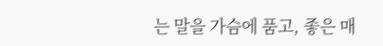는 말을 가슴에 품고, 좋은 매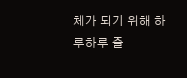체가 되기 위해 하루하루 즐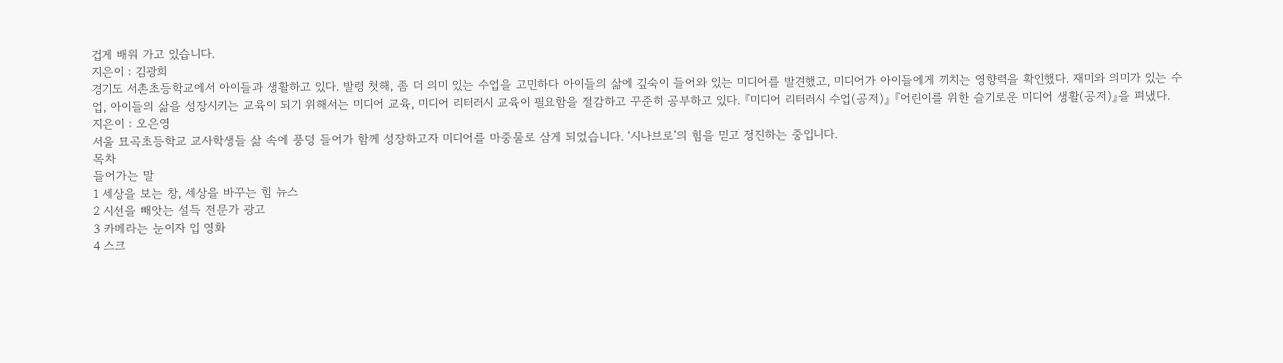겁게 배워 가고 있습니다.
지은이 : 김광희
경기도 서촌초등학교에서 아이들과 생활하고 있다. 발령 첫해, 좀 더 의미 있는 수업을 고민하다 아이들의 삶에 깊숙이 들어와 있는 미디어를 발견했고, 미디어가 아이들에게 끼치는 영향력을 확인했다. 재미와 의미가 있는 수업, 아이들의 삶을 성장시키는 교육이 되기 위해서는 미디어 교육, 미디어 리터러시 교육이 필요함을 절감하고 꾸준히 공부하고 있다. 『미디어 리터러시 수업(공저)』 『어린이를 위한 슬기로운 미디어 생활(공저)』을 펴냈다.
지은이 : 오은영
서울 묘곡초등학교 교사학생들 삶 속에 풍덩 들어가 함께 성장하고자 미디어를 마중물로 삼게 되었습니다. ‘시나브로’의 힘을 믿고 정진하는 중입니다.
목차
들어가는 말
1 세상을 보는 창, 세상을 바꾸는 힘 뉴스
2 시선을 빼앗는 설득 전문가 광고
3 카메라는 눈이자 입 영화
4 스크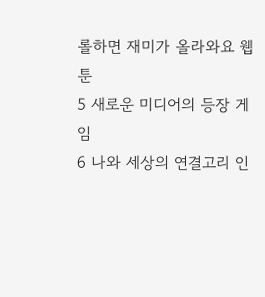롤하면 재미가 올라와요 웹툰
5 새로운 미디어의 등장 게임
6 나와 세상의 연결고리 인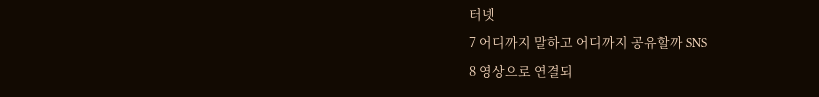터넷
7 어디까지 말하고 어디까지 공유할까 SNS
8 영상으로 연결되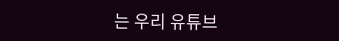는 우리 유튜브